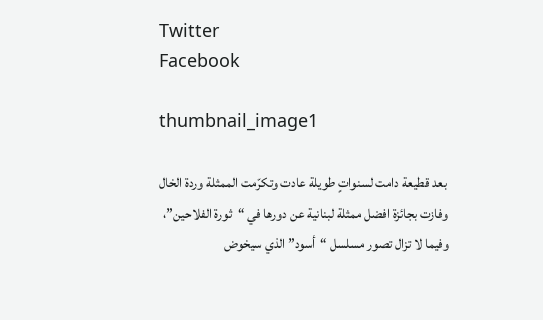Twitter
Facebook

thumbnail_image1

 بعد قطيعة دامت لسنواتٍ طويلة عادت وتكرّمت الممثلة وردة الخال وفازت بجائزة افضل ممثلة لبنانية عن دورها في “ثورة الفلاحين”، وفيما لا تزال تصور مسلسل “أسود” الذي سيخوض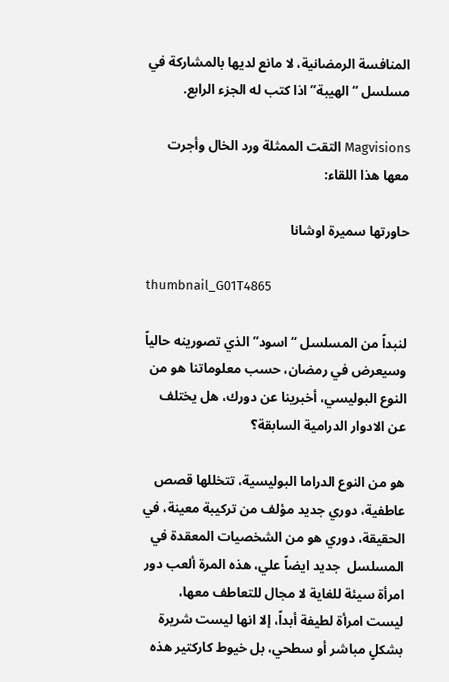المنافسة الرمضانية، لا مانع لديها بالمشاركة في مسلسل “الهيبة” اذا كتب له الجزء الرابع.

Magvisions التقت الممثلة ورد الخال وأجرت معها هذا اللقاء:

حاورتها سميرة اوشانا

thumbnail_G01T4865

لنبداً من المسلسل “اسود” الذي تصورينه حالياً وسيعرض في رمضان، حسب معلوماتنا هو من النوع البوليسي، أخبرينا عن دورك، هل يختلف عن الادوار الدرامية السابقة؟

هو من النوع الدراما البوليسية، تتخللها قصص عاطفية، دوري جديد مؤلف من تركيبة معينة، في الحقيقة، دوري هو من الشخصيات المعقدة في المسلسل  جديد ايضاً علي، هذه المرة ألعب دور امرأة سيئة للغاية لا مجال للتعاطف معها، ليست امرأة لطيفة أبداً، إلا انها ليست شريرة بشكلٍ مباشر أو سطحي، بل خيوط كاركتير هذه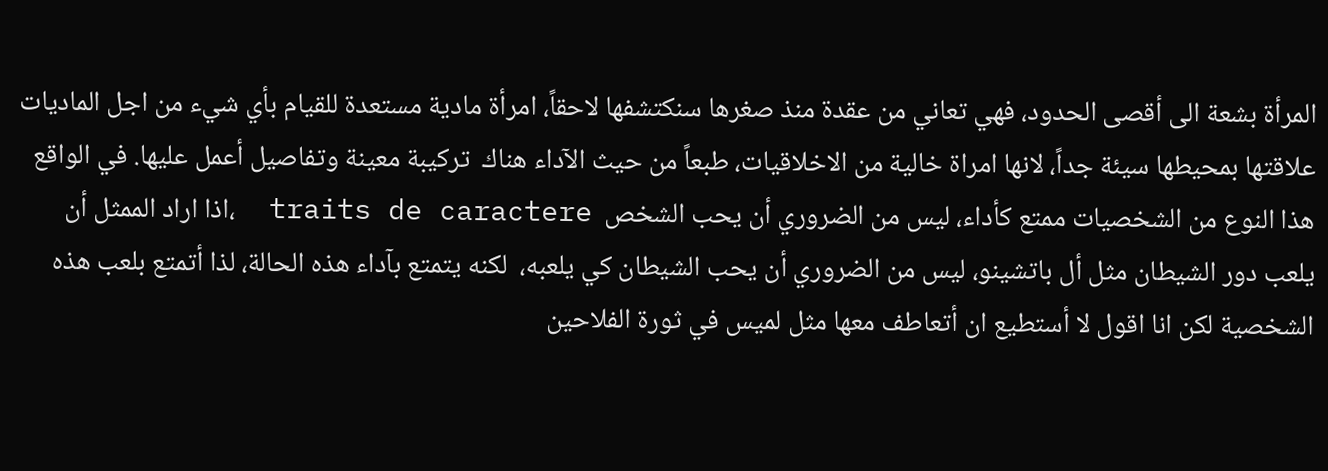المرأة بشعة الى أقصى الحدود، فهي تعاني من عقدة منذ صغرها سنكتشفها لاحقاً، امرأة مادية مستعدة للقيام بأي شيء من اجل الماديات علاقتها بمحيطها سيئة جداً، لانها امراة خالية من الاخلاقيات، طبعاً من حيث الآداء هناك  تركيبة معينة وتفاصيل أعمل عليها. في الواقع هذا النوع من الشخصيات ممتع كأداء، ليس من الضروري أن يحب الشخص  traits de caractere  ،اذا اراد الممثل أن يلعب دور الشيطان مثل أل باتشينو، ليس من الضروري أن يحب الشيطان كي يلعبه،  لكنه يتمتع بآداء هذه الحالة، لذا أتمتع بلعب هذه الشخصية لكن انا اقول لا أستطيع ان أتعاطف معها مثل لميس في ثورة الفلاحين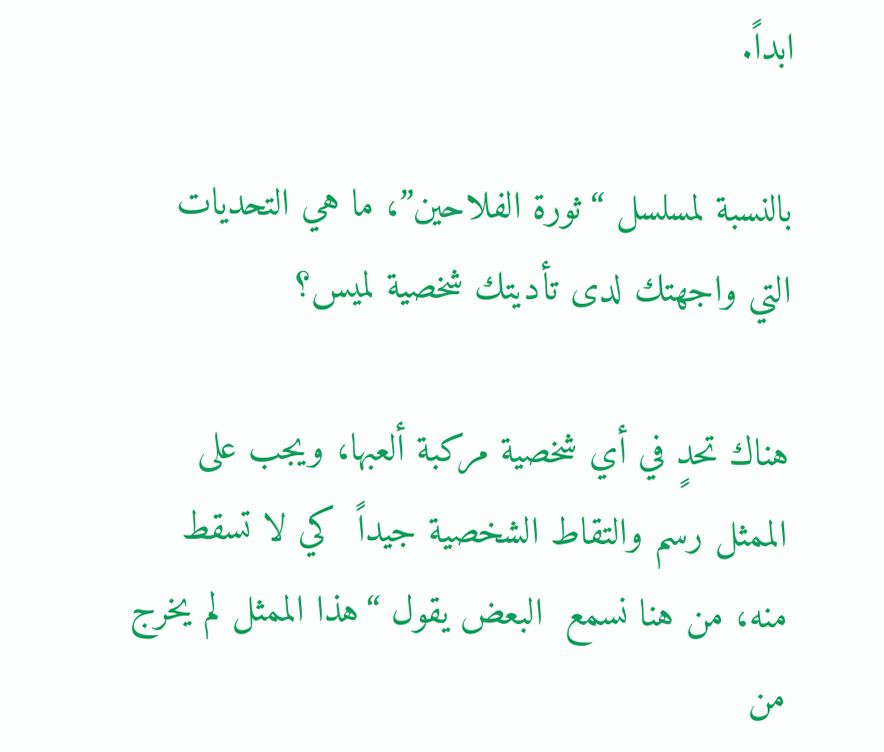ابداً.

بالنسبة لمسلسل “ثورة الفلاحين”، ما هي التحديات التي واجهتك لدى تأديتك شخصية لميس؟

هناك تحدٍ في أي شخصية مركبة ألعبها، ويجب على الممثل رسم والتقاط الشخصية جيداً  كي لا تسقط منه، من هنا نسمع  البعض يقول “هذا الممثل لم يخرج من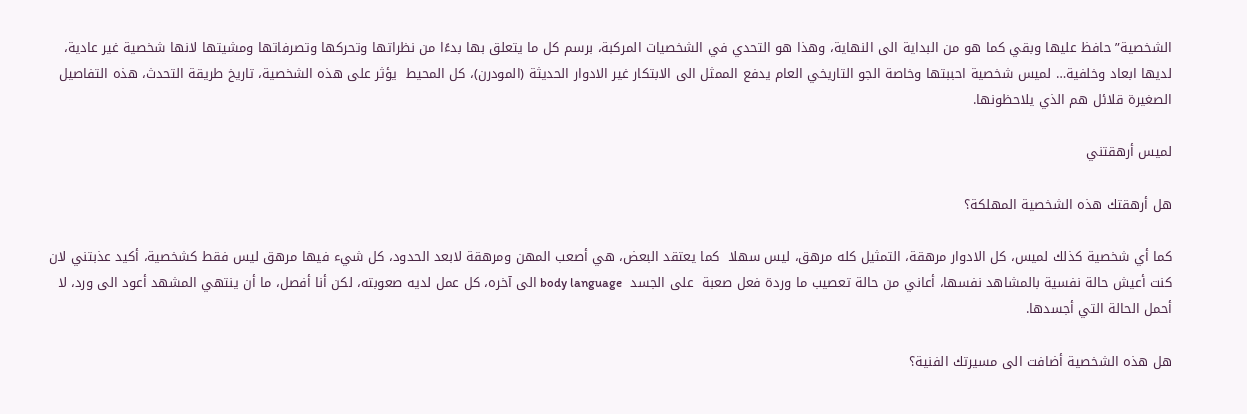الشخصية” حافظ عليها وبقي كما هو من البداية الى النهاية، وهذا هو التحدي في الشخصيات المركبة، برسم كل ما يتعلق بها بدءًا من نظراتها وتحركها وتصرفاتها ومشيتها لانها شخصية غير عادية، لديها ابعاد وخلفية… لميس شخصية احببتها وخاصة الجو التاريخي العام يدفع الممثل الى الابتكار غير الادوار الحديثة (المودرن)، كل المحيط  يؤثر على هذه الشخصية، تاريخ طريقة التحدث، هذه التفاصيل الصغيرة قلائل هم الذي يلاحظونها.

لميس أرهقتني

هل أرهقتك هذه الشخصية المهلكة؟

كما أي شخصية كذلك لميس، كل الادوار مرهقة، التمثيل كله مرهق، ليس سهلا  كما يعتقد البعض، هي أصعب المهن ومرهقة لابعد الحدود، كل شيء فيها مرهق ليس فقط كشخصية، أكيد عذبتني لان كنت أعيش حالة نفسية بالمشاهد نفسها، أعاني من حالة تعصيب ما وردة فعل صعبة  على الجسد  body language الى آخره، كل عمل لديه صعوبته، لكن أنا أفصل، ما أن ينتهي المشهد أعود الى ورد، لا أحمل الحالة التي أجسدها.

هل هذه الشخصية أضافت الى مسيرتك الفنية؟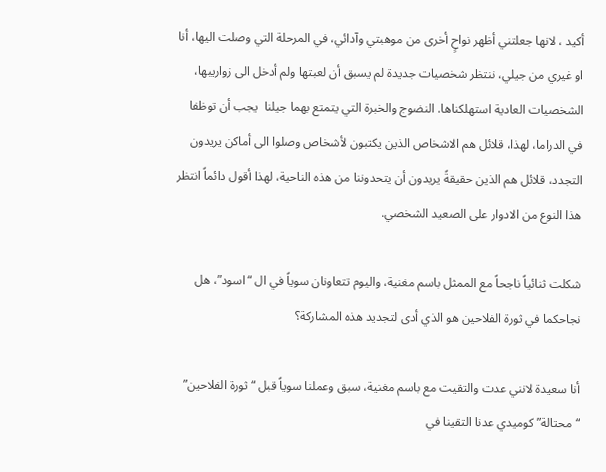أكيد ، لانها جعلتني أظهر نواحٍ أخرى من موهبتي وآدائي، في المرحلة التي وصلت اليها، أنا او غيري من جيلي، ننتظر شخصيات جديدة لم يسبق أن لعبتها ولم أدخل الى زواريبها، الشخصيات العادية استهلكناها. النضوج والخبرة التي يتمتع بهما جيلنا  يجب أن توظفا في الدراما، لهذا، قلائل هم الاشخاص الذين يكتبون لأشخاص وصلوا الى أماكن يريدون التجدد، قلائل هم الذين حقيقةً يريدون أن يتحدوننا من هذه الناحية، لهذا أقول دائماً انتظر هذا النوع من الادوار على الصعيد الشخصي.

شكلت ثنائياً ناجحاً مع الممثل باسم مغنية، واليوم تتعاونان سوياً في ال “اسود”، هل نجاحكما في ثورة الفلاحين هو الذي أدى لتجديد هذه المشاركة؟

أنا سعيدة لانني عدت والتقيت مع باسم مغنية، سبق وعملنا سوياً قبل “ثورة الفلاحين” “محتالة” كوميدي عدنا التقينا في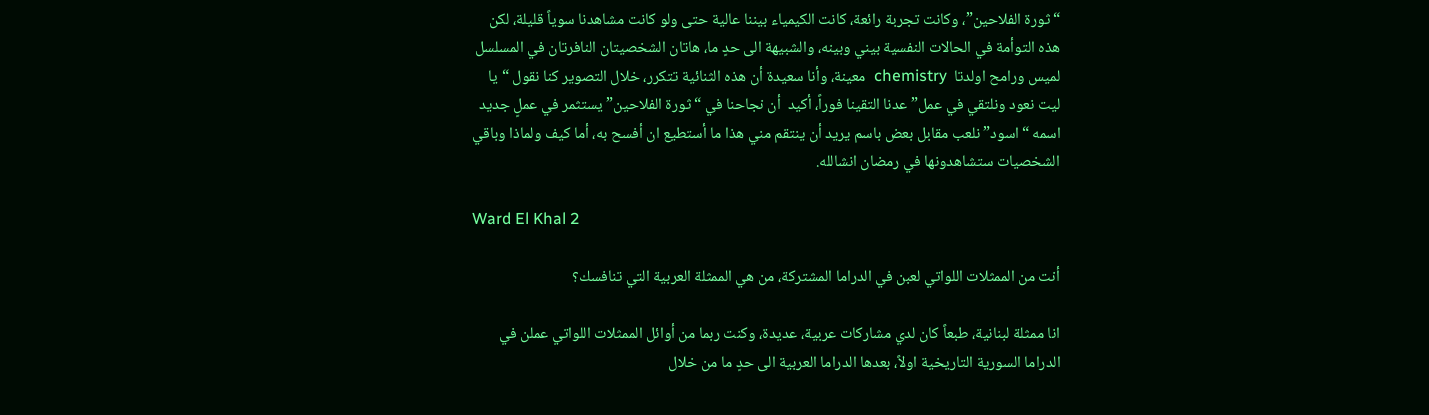“ثورة الفلاحين”، وكانت تجربة رائعة، كانت الكيمياء بيننا عالية حتى ولو كانت مشاهدنا سوياً قليلة، لكن هذه التوأمة في الحالات النفسية بيني وبينه، والشبيهة الى حدٍ ما، هاتان الشخصيتان النافرتان في المسلسل لميس ورامح اولدتا  chemistry  معينة، وأنا سعيدة أن هذه الثنائية تتكرر، خلال التصوير كنا نقول “يا ليت نعود ونلتقي في عمل” عدنا التقينا فوراً، أكيد  أن نجاحنا في “ثورة الفلاحين” يستثمر في عملٍ جديد اسمه “اسود” نلعب مقابل بعض باسم يريد أن ينتقم مني هذا ما أستطيع ان أفسح به، أما كيف ولماذا وباقي الشخصيات ستشاهدونها في رمضان انشالله.

Ward El Khal 2

أنت من الممثلات اللواتي لعبن في الدراما المشتركة، من هي الممثلة العربية التي تنافسك؟

انا ممثلة لبنانية، طبعاً كان لدي مشاركات عربية، عديدة، وكنت ربما من أوائل الممثلات اللواتي عملن في الدراما السورية التاريخية اولاً، بعدها الدراما العربية الى حدٍ ما من خلال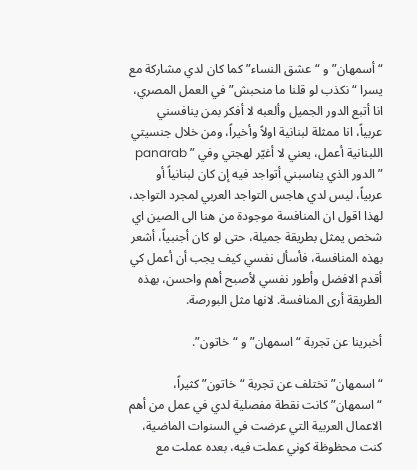“أسمهان” و “عشق النساء” كما كان لدي مشاركة مع يسرا “نكذب لو قلنا ما منحبش” في العمل المصري، انا أتبع الدور الجميل وألعبه لا أفكر بمن ينافسني عربياً، انا ممثلة لبنانية اولاً وأخيراً، ومن خلال جنسيتي اللبنانية أعمل، يعني لا أغيّر لهجتي وفي ” panarab ” الدور الذي يناسبني أتواجد فيه إن كان لبنانياً أو عربياً، ليس لدي هاجس التواجد العربي لمجرد التواجد، لهذا اقول ان المنافسة موجودة من هنا الى الصين اي شخص يمثل بطريقة جميلة، حتى لو كان أجنبياً، أشعر بهذه المنافسة، فأسأل نفسي كيف يجب أن أعمل كي أقدم الافضل وأطور نفسي لأصبح أهم واحسن، بهذه الطريقة أرى المنافسة. لانها مثل البورصة.

أخبرينا عن تجربة “اسمهان” و “خاتون”.

“اسمهان” تختلف عن تجربة “خاتون” كثيراً، “اسمهان” كانت نقطة مفصلية لدي في عمل من أهم الاعمال العربية التي عرضت في السنوات الماضية، كنت محظوظة كوني عملت فيه، بعده عملت مع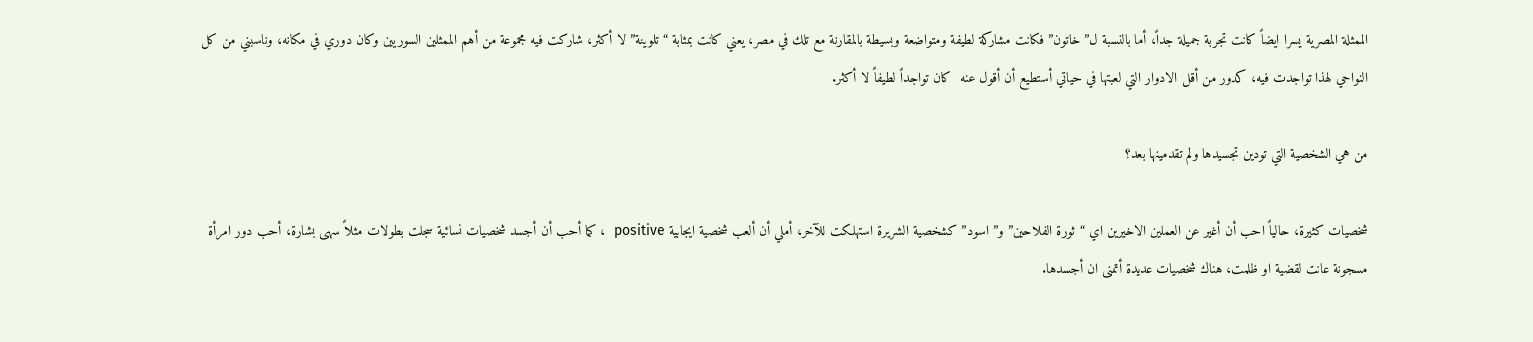الممثلة المصرية يسرا ايضاً كانت تجربة جميلة جداً، أما بالنسبة ل”خاتون” فكانت مشاركة لطيفة ومتواضعة وبسيطة بالمقارنة مع تلك في مصر، يعني كانت بمثابة “تلوينة” لا أكثر، شاركت فيه مجموعة من أهم الممثلين السوريين وكان دوري في مكانه، وناسبني من كل النواحي لهذا تواجدت فيه، كدور من أقل الادوار التي لعبتها في حياتي أستطيع أن أقول عنه  كان تواجداً لطيفاً لا أكثر.

من هي الشخصية التي تودين تجسيدها ولم تقدمينها بعد؟

شخصيات كثيرة، حالياً احب أن أغير عن العملين الاخيرين اي “ثورة الفلاحين” و”اسود” كشخصية الشريرة استهلكت للآخر، أملي أن ألعب شخصية ايجابية positive  ، كما أحب أن أجسد شخصيات نسائية سجلت بطولات مثلاً سهى بشارة، أحب دور امرأة مسجونة عانت لقضية او ظلمت، هناك شخصيات عديدة أتمنى ان أجسدها.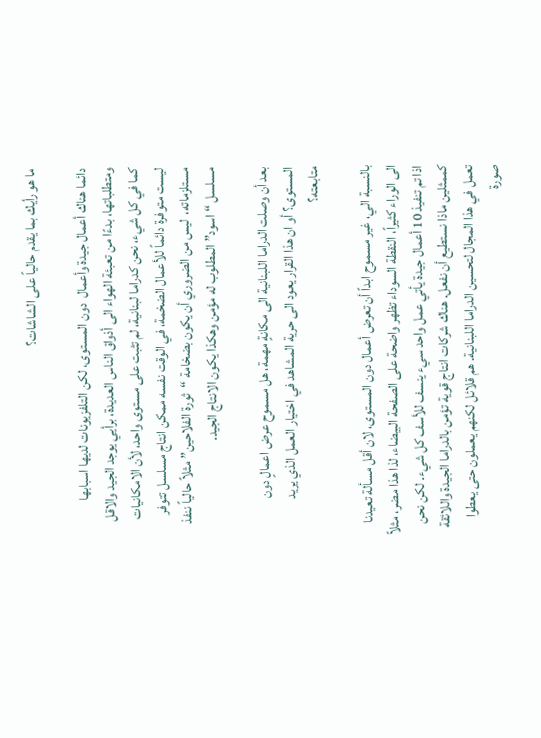ما هو رأيك بما يقدم حالياً على الشاشات؟

دائما هناك أعمال جيدة وأعمال  دون المستوى، لكن التلفزيونات لديها اسبابها ومتطلباتها، بدءًا من تعبئة الهواء الى أذواق الناس العديدة، برأيي يوجد الجيد والاقل كما في كل شيء، نحن كدراما لبنانية، لم تثبت على مستوى واحد، لأن الامكانيات   ليست متوفرة دائماً للأعمال الضخمة، في الوقت نفسه ممكن انتاج مسلسل تتوفر مستلزماته،  ليس من الضروري أن يكون بضخامة “ثورة الفلاحين” مثلاً حالياً ننفذ مسلسل “اسود” المطلوب له مؤمن وهكذا يكون الانتاج الجيد.

بعد أن وصلت الدراما اللبنانية الى مكانةٍ مهمة، هل مسموح عرض اعمالٍ دون المستوى؟ أو ان هذا القرار يعود الى حرية المشاهد في اختيار العمل الذي يريد متابعته؟

بالنسبة الي، غير مسموح ابداً أن تعرض أعمال دون المستوى، لان أقل مسألة تعيدنا الى الوراء كثيراً، النقطة السوداء تظهر واضحة على الصفحة البيضاء، لذا هذا مضر، مثلاً اذا تم تنفيذ 10 أعمال جيدة يأتي عمل واحد سيء ينسف للأسف كل شيء. لكن نحن كممثلين ماذا نستطيع أن نفعل. هناك شركات انتاج قوية تؤمن بالدراما الجيدة واللائقة تعمل في هذا المجال لتحسين الدراما اللبنانية. هم قلائل لكنهم يعملون حتى يعطوا صورة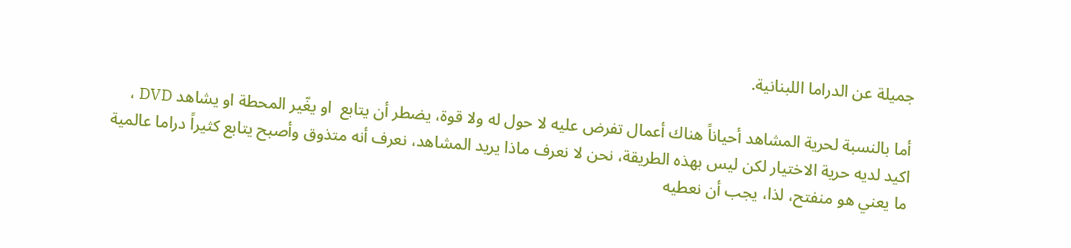جميلة عن الدراما اللبنانية.

أما بالنسبة لحرية المشاهد أحياناً هناك أعمال تفرض عليه لا حول له ولا قوة، يضطر أن يتابع  او يغّير المحطة او يشاهد DVD ، اكيد لديه حرية الاختيار لكن ليس بهذه الطريقة، نحن لا نعرف ماذا يريد المشاهد، نعرف أنه متذوق وأصبح يتابع كثيراً دراما عالمية ما يعني هو منفتح، لذا، يجب أن نعطيه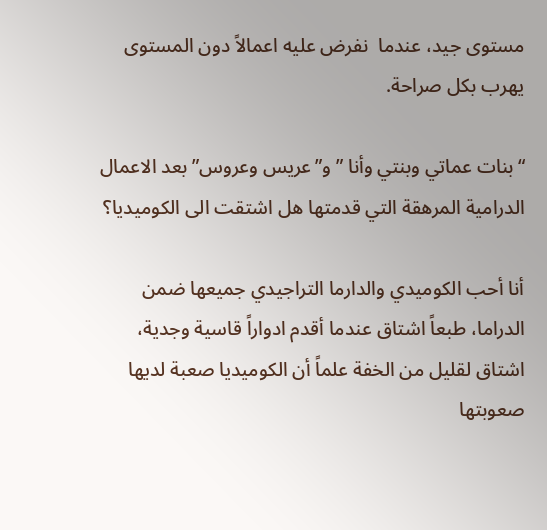مستوى جيد، عندما  نفرض عليه اعمالاً دون المستوى يهرب بكل صراحة.

“بنات عماتي وبنتي وأنا ” و”عريس وعروس” بعد الاعمال الدرامية المرهقة التي قدمتها هل اشتقت الى الكوميديا؟

أنا أحب الكوميدي والدارما التراجيدي جميعها ضمن الدراما، طبعاً اشتاق عندما أقدم ادواراً قاسية وجدية، اشتاق لقليل من الخفة علماً أن الكوميديا صعبة لديها صعوبتها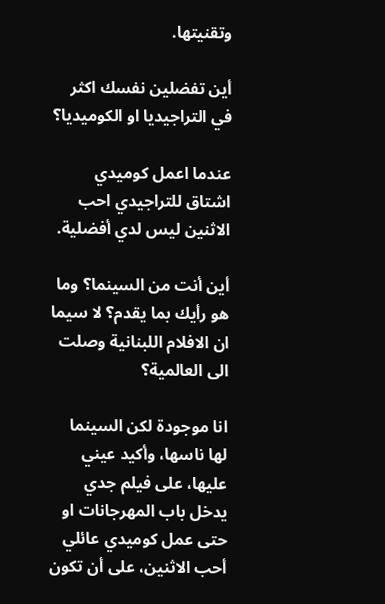وتقنيتها.

أين تفضلين نفسك اكثر في التراجيديا او الكوميديا؟

عندما اعمل كوميدي اشتاق للتراجيدي احب الاثنين ليس لدي أفضلية.

أين أنت من السينما؟ وما هو رأيك بما يقدم؟ لا سيما ان الافلام اللبنانية وصلت الى العالمية؟

انا موجودة لكن السينما لها ناسها، وأكيد عيني عليها، على فيلم جدي يدخل باب المهرجانات او حتى عمل كوميدي عائلي أحب الاثنين، على أن تكون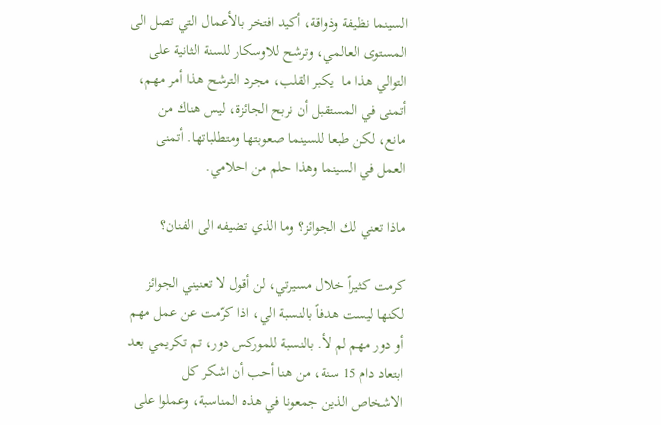السينما نظيفة وذواقة، أكيد افتخر بالأعمال التي تصل الى المستوى العالمي، وترشح للاوسكار للسنة الثانية على التوالي هذا ما  يكبر القلب، مجرد الترشح هذا أمر مهم، أتمنى في المستقبل أن نربح الجائزة، ليس هناك من مانع، لكن طبعا للسينما صعوبتها ومتطلباتها. أتمنى العمل في السينما وهذا حلم من احلامي.

ماذا تعني لك الجوائز؟ وما الذي تضيفه الى الفنان؟

كرمت كثيراً خلال مسيرتي، لن أقول لا تعنيني الجوائز لكنها ليست هدفاً بالنسبة الي، اذا كرّمت عن عمل مهم أو دور مهم لم لأ. بالنسبة للموركس دور، تم تكريمي بعد ابتعاد دام 15 سنة، من هنا أحب أن اشكر كل  الاشخاص الذين جمعونا في هذه المناسبة، وعملوا على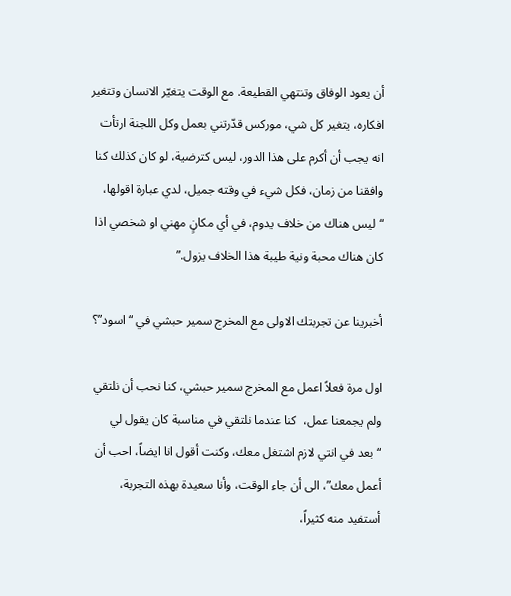أن يعود الوفاق وتنتهي القطيعة. مع الوقت يتغيّر الانسان وتتغير افكاره، يتغير كل شي، موركس قدّرتني بعمل وكل اللجنة ارتأت انه يجب أن أكرم على هذا الدور، ليس كترضية، لو كان كذلك كنا وافقنا من زمان، فكل شيء في وقته جميل، لدي عبارة اقولها، “ليس هناك من خلاف يدوم، في أي مكانٍ مهني او شخصي اذا كان هناك محبة ونية طيبة هذا الخلاف يزول.”

أخبرينا عن تجربتك الاولى مع المخرج سمير حبشي في “اسود”؟

اول مرة فعلاً اعمل مع المخرج سمير حبشي، كنا نحب أن نلتقي ولم يجمعنا عمل،  كنا عندما نلتقي في مناسبة كان يقول لي “بعد في انتي لازم اشتغل معك، وكنت أقول انا ايضاً، احب أن أعمل معك”، الى أن جاء الوقت، وأنا سعيدة بهذه التجربة، أستفيد منه كثيراً،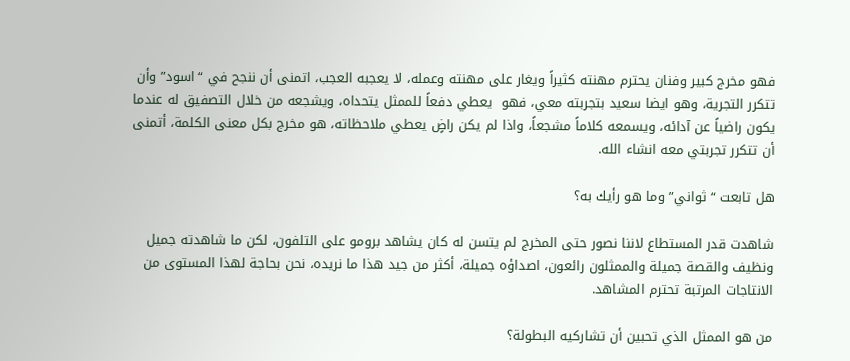فهو مخرج كبير وفنان يحترم مهنته كثيراً ويغار على مهنته وعمله، لا يعجبه العجب، اتمنى أن ننجح في “اسود” وأن تتكرر التجرية، وهو ايضا سعيد بتجربته معي، فهو  يعطي دفعاً للممثل يتحداه، ويشجعه من خلال التصفيق له عندما يكون راضياً عن آدائه، ويسمعه كلاماً مشجعاً، واذا لم يكن راضٍ يعطي ملاحظاته، هو مخرج بكل معنى الكلمة، أتمنى أن تتكرر تجربتي معه انشاء الله.

هل تابعت “ثواني” وما هو رأيك به؟

شاهدت قدر المستطاع لاننا نصور حتى المخرج لم يتسن له كان يشاهد برومو على التلفون، لكن ما شاهدته جميل ونظيف والقصة جميلة والممثلون رائعون، اصداؤه جميلة، أكثر من جيد هذا ما نريده، نحن بحاجة لهذا المستوى من الانتاجات المرتبة تحترم المشاهد.

من هو الممثل الذي تحبين أن تشاركيه البطولة؟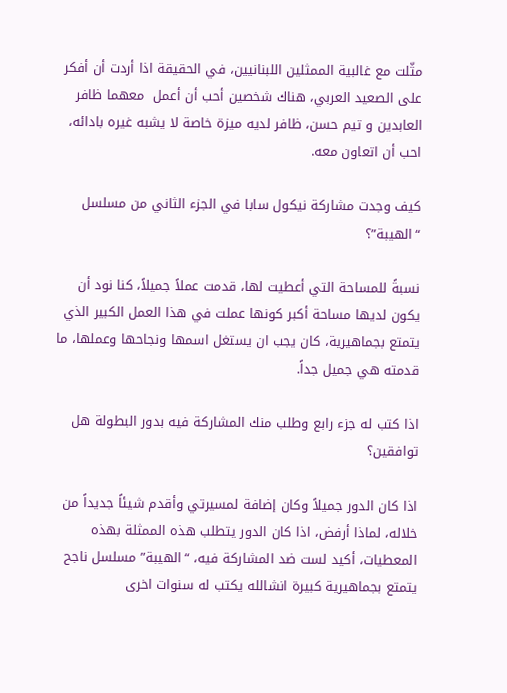مثّلت مع غالبية الممثلين اللبنانيين، في الحقيقة اذا أردت أن أفكر على الصعيد العربي، هناك شخصين أحب أن أعمل  معهما ظافر العابدين و تيم حسن، ظافر لديه ميزة خاصة لا يشبه غيره بادائه، احب أن اتعاون معه.

كيف وجدت مشاركة نيكول سابا في الجزء الثاني من مسلسل “الهيبة”؟

نسبةً للمساحة التي أعطيت لها، قدمت عملاً جميلاً، كنا نود أن يكون لديها مساحة أكبر كونها عملت في هذا العمل الكبير الذي يتمتع بجماهيرية، كان يجب ان يستغل اسمها ونجاحها وعملها، ما قدمته هي جميل جداً.

اذا كتب له جزء رابع وطلب منك المشاركة فيه بدور البطولة هل توافقين؟

اذا كان الدور جميلاً وكان إضافة لمسيرتي وأقدم شيئاً جديداً من خلاله، لماذا أرفض، اذا كان الدور يتطلب هذه الممثلة بهذه المعطيات، أكيد لست ضد المشاركة فيه، “الهيبة” مسلسل ناجح يتمتع بجماهيرية كبيرة انشالله يكتب له سنوات اخرى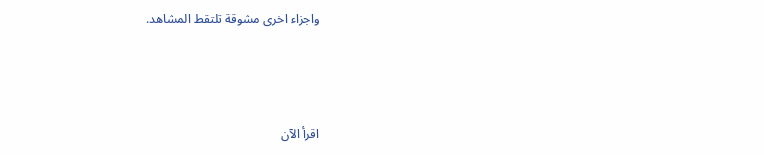واجزاء اخرى مشوقة تلتقط المشاهد.



اقرأ الآن